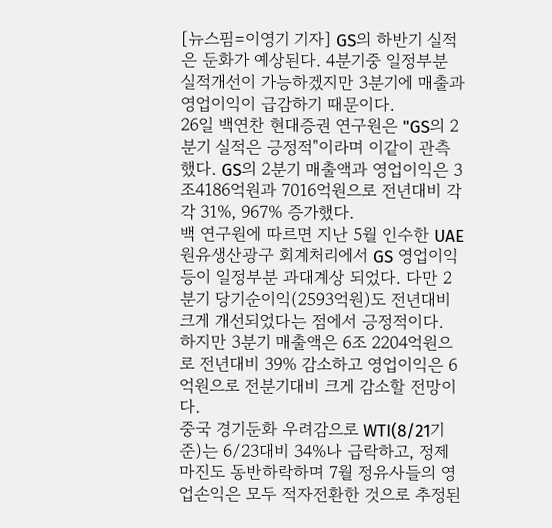[뉴스핌=이영기 기자] GS의 하반기 실적은 둔화가 예상된다. 4분기중 일정부분 실적개선이 가능하겠지만 3분기에 매출과 영업이익이 급감하기 때문이다.
26일 백연찬 현대증권 연구원은 "GS의 2분기 실적은 긍정적"이라며 이같이 관측했다. GS의 2분기 매출액과 영업이익은 3조4186억원과 7016억원으로 전년대비 각각 31%, 967% 증가했다.
백 연구원에 따르면 지난 5월 인수한 UAE 원유생산광구 회계처리에서 GS 영업이익 등이 일정부분 과대계상 되었다. 다만 2분기 당기순이익(2593억원)도 전년대비 크게 개선되었다는 점에서 긍정적이다.
하지만 3분기 매출액은 6조 2204억원으로 전년대비 39% 감소하고 영업이익은 6억원으로 전분기대비 크게 감소할 전망이다.
중국 경기둔화 우려감으로 WTI(8/21기준)는 6/23대비 34%나 급락하고, 정제마진도 동반하락하며 7월 정유사들의 영업손익은 모두 적자전환한 것으로 추정된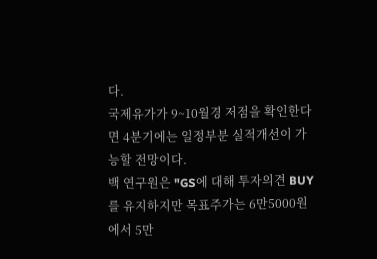다.
국제유가가 9~10월경 저점을 확인한다면 4분기에는 일정부분 실적개선이 가능할 전망이다.
백 연구원은 "GS에 대해 투자의견 BUY를 유지하지만 목표주가는 6만5000원에서 5만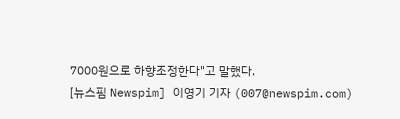7000원으로 하향조정한다"고 말했다.
[뉴스핌 Newspim] 이영기 기자 (007@newspim.com)